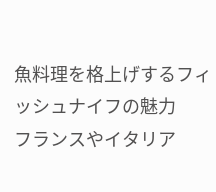魚料理を格上げするフィッシュナイフの魅力
フランスやイタリア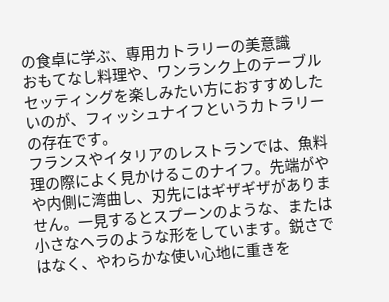の食卓に学ぶ、専用カトラリーの美意識
おもてなし料理や、ワンランク上のテーブルセッティングを楽しみたい方におすすめしたいのが、フィッシュナイフというカトラリーの存在です。
フランスやイタリアのレストランでは、魚料理の際によく見かけるこのナイフ。先端がやや内側に湾曲し、刃先にはギザギザがありません。一見するとスプーンのような、または小さなヘラのような形をしています。鋭さではなく、やわらかな使い心地に重きを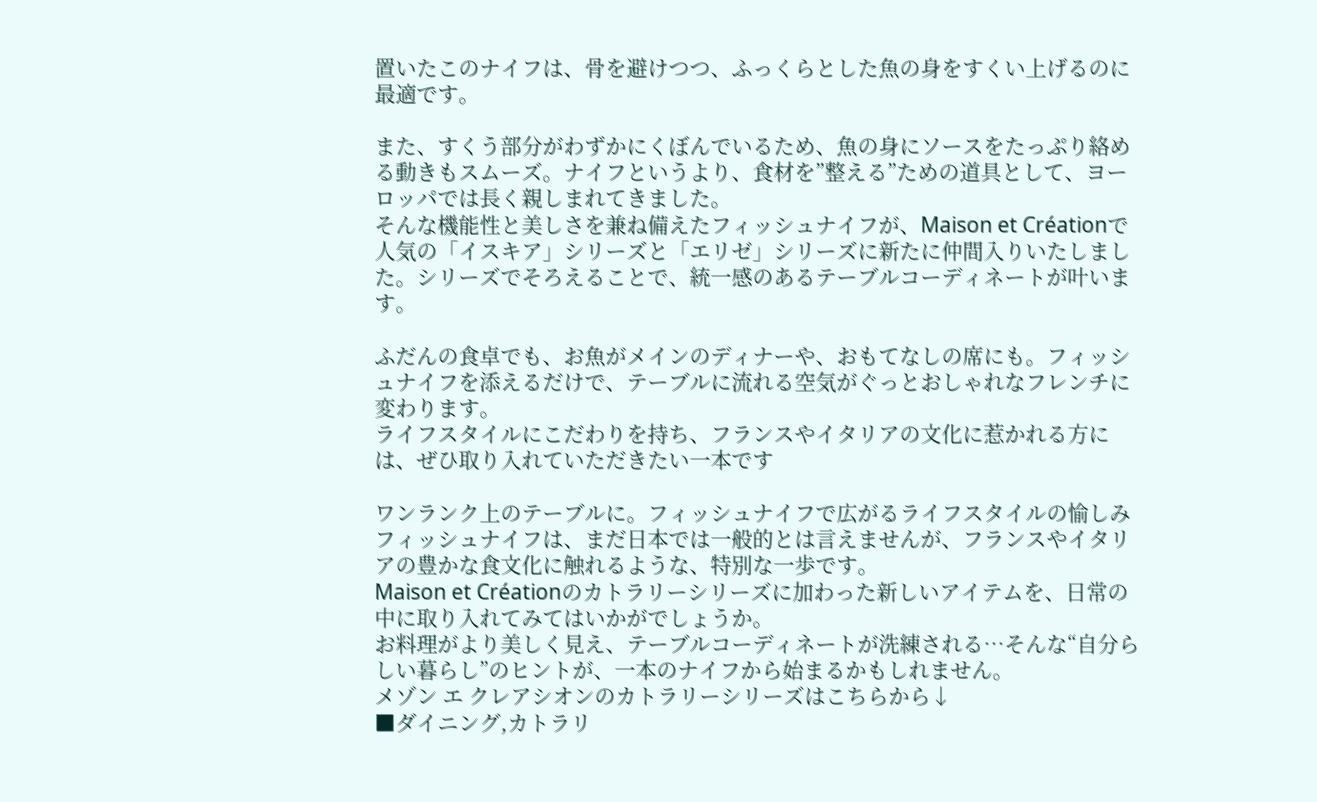置いたこのナイフは、骨を避けつつ、ふっくらとした魚の身をすくい上げるのに最適です。

また、すくう部分がわずかにくぼんでいるため、魚の身にソースをたっぷり絡める動きもスムーズ。ナイフというより、食材を”整える”ための道具として、ヨーロッパでは長く親しまれてきました。
そんな機能性と美しさを兼ね備えたフィッシュナイフが、Maison et Créationで人気の「イスキア」シリーズと「エリゼ」シリーズに新たに仲間入りいたしました。シリーズでそろえることで、統一感のあるテーブルコーディネートが叶います。

ふだんの食卓でも、お魚がメインのディナーや、おもてなしの席にも。フィッシュナイフを添えるだけで、テーブルに流れる空気がぐっとおしゃれなフレンチに変わります。
ライフスタイルにこだわりを持ち、フランスやイタリアの文化に惹かれる方には、ぜひ取り入れていただきたい一本です

ワンランク上のテーブルに。フィッシュナイフで広がるライフスタイルの愉しみ
フィッシュナイフは、まだ日本では一般的とは言えませんが、フランスやイタリアの豊かな食文化に触れるような、特別な一歩です。
Maison et Créationのカトラリーシリーズに加わった新しいアイテムを、日常の中に取り入れてみてはいかがでしょうか。
お料理がより美しく見え、テーブルコーディネートが洗練される…そんな“自分らしい暮らし”のヒントが、一本のナイフから始まるかもしれません。
メゾン エ クレアシオンのカトラリーシリーズはこちらから↓
■ダイニング,カトラリ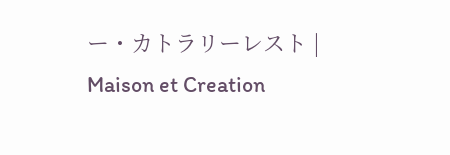ー・カトラリーレスト | Maison et Creation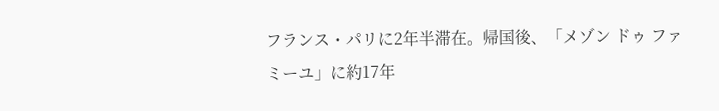フランス・パリに2年半滞在。帰国後、「メゾン ドゥ ファミーユ」に約17年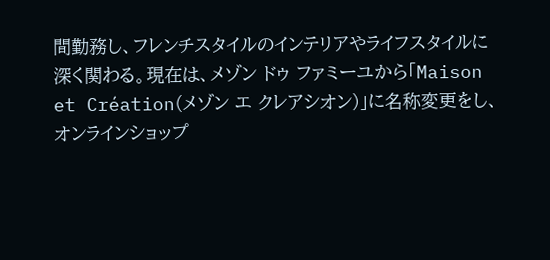間勤務し、フレンチスタイルのインテリアやライフスタイルに深く関わる。現在は、メゾン ドゥ ファミーユから「Maison et Création(メゾン エ クレアシオン)」に名称変更をし、オンラインショップ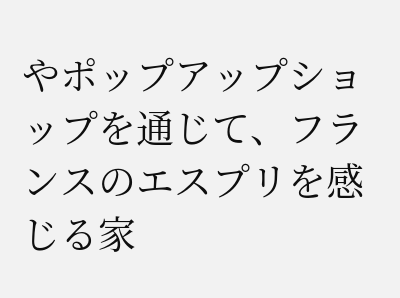やポップアップショップを通じて、フランスのエスプリを感じる家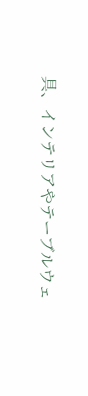具、インテリアやテーブルウェ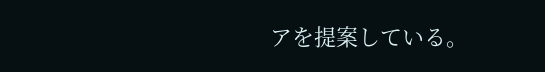アを提案している。